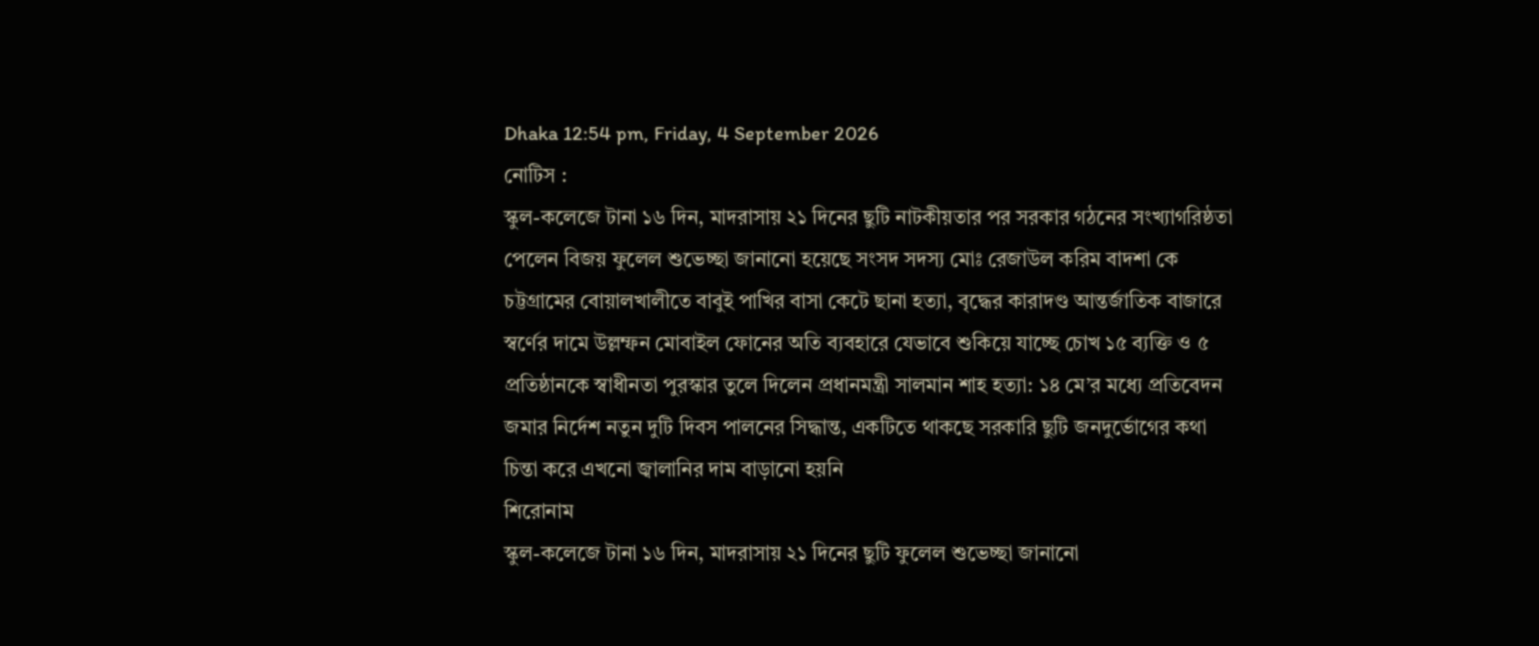Dhaka 12:54 pm, Friday, 4 September 2026
নোটিস :
স্কুল-কলেজে টানা ১৬ দিন, মাদরাসায় ২১ দিনের ছুটি নাটকীয়তার পর সরকার গঠনের সংখ্যাগরিষ্ঠতা পেলেন বিজয় ফুলেল শুভেচ্ছা জানানো হয়েছে সংসদ সদস্য মোঃ রেজাউল করিম বাদশা কে চট্টগ্রামের বোয়ালখালীতে বাবুই পাখির বাসা কেটে ছানা হত্যা, বৃদ্ধের কারাদণ্ড আন্তর্জাতিক বাজারে স্বর্ণের দামে উল্লম্ফন মোবাইল ফোনের অতি ব্যবহারে যেভাবে শুকিয়ে যাচ্ছে চোখ ১৫ ব্যক্তি ও ৫ প্রতিষ্ঠানকে স্বাধীনতা পুরস্কার তুলে দিলেন প্রধানমন্ত্রী সালমান শাহ হত্যা: ১৪ মে’র মধ্যে প্রতিবেদন জমার নির্দেশ নতুন দুটি দিবস পালনের সিদ্ধান্ত, একটিতে থাকছে সরকারি ছুটি জনদুর্ভোগের কথা চিন্তা করে এখনো জ্বালানির দাম বাড়ানো হয়নি
শিরোনাম
স্কুল-কলেজে টানা ১৬ দিন, মাদরাসায় ২১ দিনের ছুটি ফুলেল শুভেচ্ছা জানানো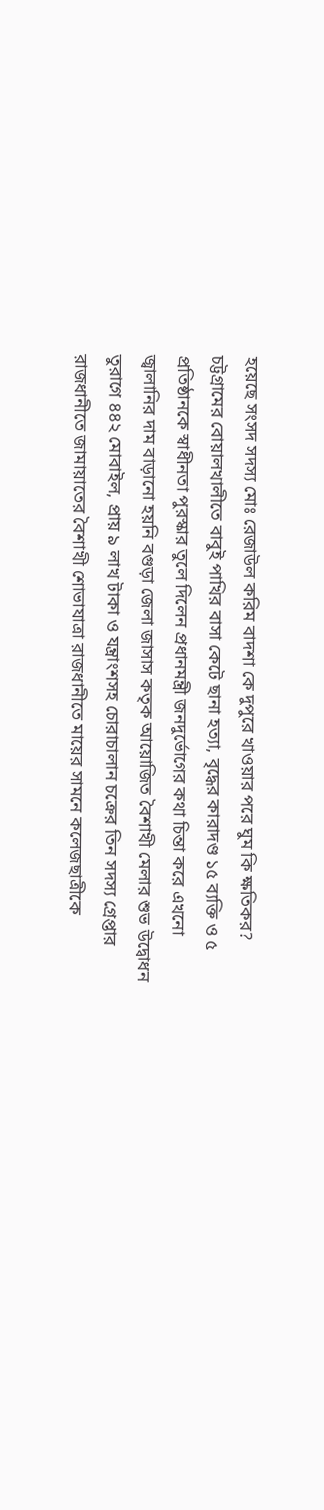হয়েছে সংসদ সদস্য মোঃ রেজাউল করিম বাদশা কে দুপুরে খাওয়ার পরে ঘুম কি ক্ষতিকর? চট্টগ্রামের বোয়ালখালীতে বাবুই পাখির বাসা কেটে ছানা হত্যা, বৃদ্ধের কারাদণ্ড ১৫ ব্যক্তি ও ৫ প্রতিষ্ঠানকে স্বাধীনতা পুরস্কার তুলে দিলেন প্রধানমন্ত্রী জনদুর্ভোগের কথা চিন্তা করে এখনো জ্বালানির দাম বাড়ানো হয়নি বগুড়া জেলা জাসাস কতৃক আয়োজিত বৈশাখী মেলার শুভ উদ্বোধন তুরাগে ৪৪২ মোবাইল, প্রায় ৯ লাখ টাকা ও যন্ত্রাংশসহ চোরাচালান চক্রের তিন সদস্য গ্রেপ্তার রাজধানীতে জামায়াতের বৈশাখী শোভাযাত্রা রাজধানীতে মায়ের সামনে কলেজছাত্রীকে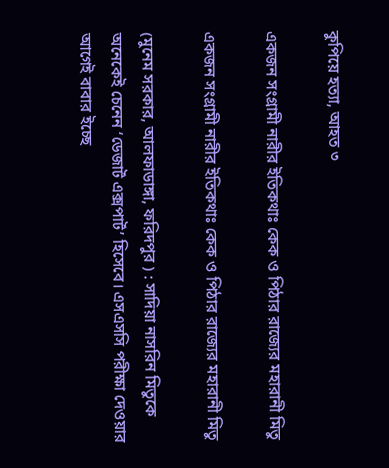কুপিয়ে হত্যা, আহত ৩

একজন সংগ্রামী নারীর ইতিকথাঃ কেক ও পিঠার রাজ্যের মহারানী মিতু

একজন সংগ্রামী নারীর ইতিকথাঃ কেক ও পিঠার রাজ্যের মহারানী মিতু

(মুনেম সরকার, আলফাডাঙ্গা, ফরিদপুর ) : সাদিয়া নাসরিন মিতুকে অনেকেই চেনেন ‘ডেজার্ট এক্সপার্ট’ হিসেবে। এসএসসি পরীক্ষা দেওয়ার আগেই বাবার ইচ্ছে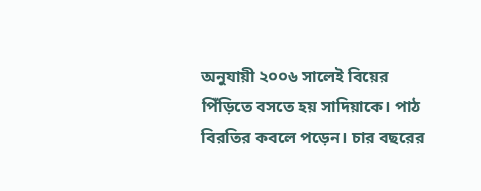অনুযায়ী ২০০৬ সালেই বিয়ের পিঁড়িতে বসতে হয় সাদিয়াকে। পাঠ বিরতির কবলে পড়েন। চার বছরের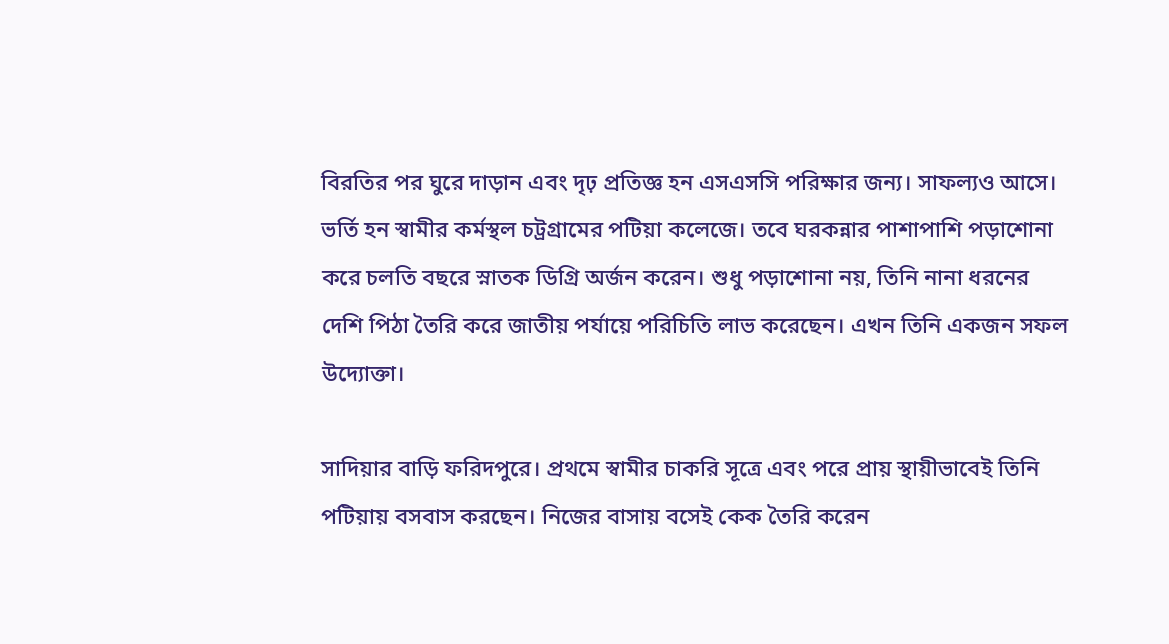বিরতির পর ঘুরে দাড়ান এবং দৃঢ় প্রতিজ্ঞ হন এসএসসি পরিক্ষার জন্য। সাফল্যও আসে। ভর্তি হন স্বামীর কর্মস্থল চট্রগ্রামের পটিয়া কলেজে। তবে ঘরকন্নার পাশাপাশি পড়াশোনা করে চলতি বছরে স্নাতক ডিগ্রি অর্জন করেন। শুধু পড়াশোনা নয়, তিনি নানা ধরনের দেশি পিঠা তৈরি করে জাতীয় পর্যায়ে পরিচিতি লাভ করেছেন। এখন তিনি একজন সফল উদ্যোক্তা।

সাদিয়ার বাড়ি ফরিদপুরে। প্রথমে স্বামীর চাকরি সূত্রে এবং পরে প্রায় স্থায়ীভাবেই তিনি পটিয়ায় বসবাস করছেন। নিজের বাসায় বসেই কেক তৈরি করেন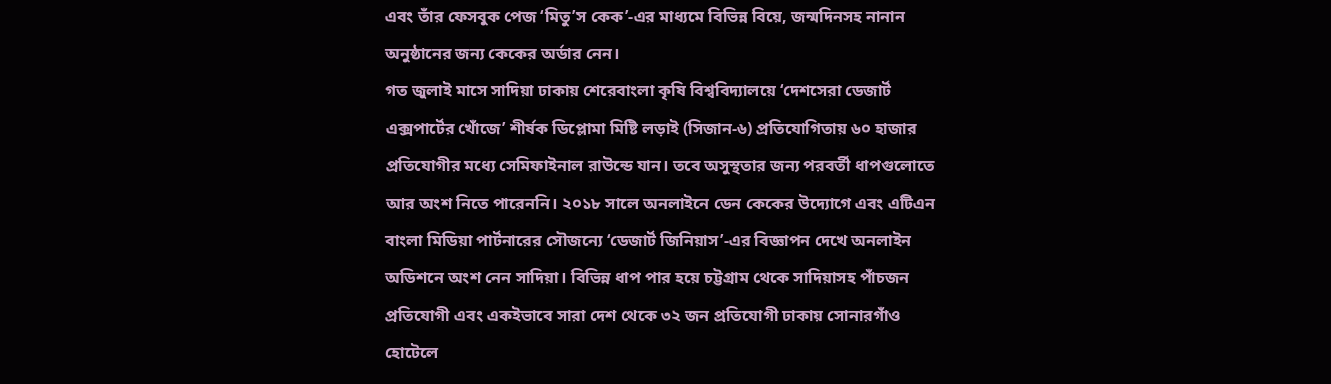এবং তাঁর ফেসবুক পেজ ‘মিতু’স কেক’-এর মাধ্যমে বিভিন্ন বিয়ে, জন্মদিনসহ নানান অনুষ্ঠানের জন্য কেকের অর্ডার নেন।
গত জুলাই মাসে সাদিয়া ঢাকায় শেরেবাংলা কৃষি বিশ্ববিদ্যালয়ে ‘দেশসেরা ডেজার্ট এক্সপার্টের খোঁজে’ শীর্ষক ডিপ্লোমা মিষ্টি লড়াই (সিজান-৬) প্রতিযোগিতায় ৬০ হাজার প্রতিযোগীর মধ্যে সেমিফাইনাল রাউন্ডে যান। তবে অসুস্থতার জন্য পরবর্তী ধাপগুলোতে আর অংশ নিতে পারেননি। ২০১৮ সালে অনলাইনে ডেন কেকের উদ্যোগে এবং এটিএন বাংলা মিডিয়া পার্টনারের সৌজন্যে ‘ডেজার্ট জিনিয়াস’-এর বিজ্ঞাপন দেখে অনলাইন অডিশনে অংশ নেন সাদিয়া। বিভিন্ন ধাপ পার হয়ে চট্টগ্রাম থেকে সাদিয়াসহ পাঁচজন প্রতিযোগী এবং একইভাবে সারা দেশ থেকে ৩২ জন প্রতিযোগী ঢাকায় সোনারগাঁও হোটেলে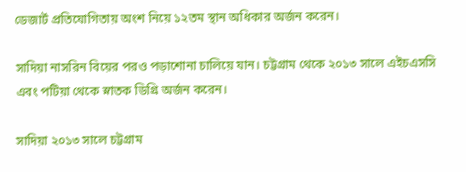ডেজার্ট প্রতিযোগিতায় অংশ নিয়ে ১২তম স্থান অধিকার অর্জন করেন।

সাদিয়া নাসরিন বিয়ের পরও পড়াশোনা চালিয়ে যান। চট্টগ্রাম থেকে ২০১৩ সালে এইচএসসি এবং পটিয়া থেকে স্নাতক ডিগ্রি অর্জন করেন।

সাদিয়া ২০১৩ সালে চট্টগ্রাম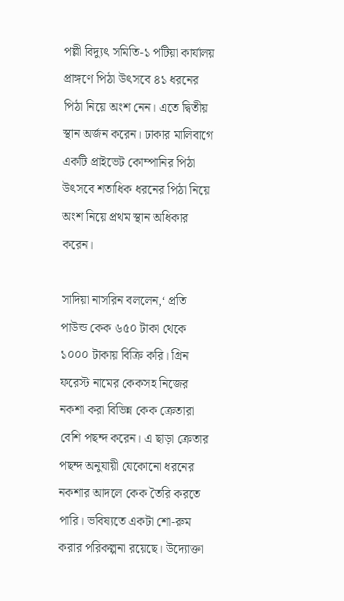পল্লী বিদ্যুৎ সমিতি-১ পটিয়া কার্যালয় প্রাঙ্গণে পিঠা উৎসবে ৪১ ধরনের পিঠা নিয়ে অংশ নেন। এতে দ্বিতীয় স্থান অর্জন করেন। ঢাকার মালিবাগে একটি প্রাইভেট কোম্পানির পিঠা উৎসবে শতাধিক ধরনের পিঠা নিয়ে অংশ নিয়ে প্রথম স্থান অধিকার করেন।

সাদিয়া নাসরিন বললেন,‘ প্রতি পাউন্ড কেক ৬৫০ টাকা থেকে ১০০০ টাকায় বিক্রি করি। গ্রিন ফরেস্ট নামের কেকসহ নিজের নকশা করা বিভিন্ন কেক ক্রেতারা বেশি পছন্দ করেন। এ ছাড়া ক্রেতার পছন্দ অনুযায়ী যেকোনো ধরনের নকশার আদলে কেক তৈরি করতে পারি। ভবিষ্যতে একটা শো-রুম করার পরিকল্পনা রয়েছে। উদ্যোক্তা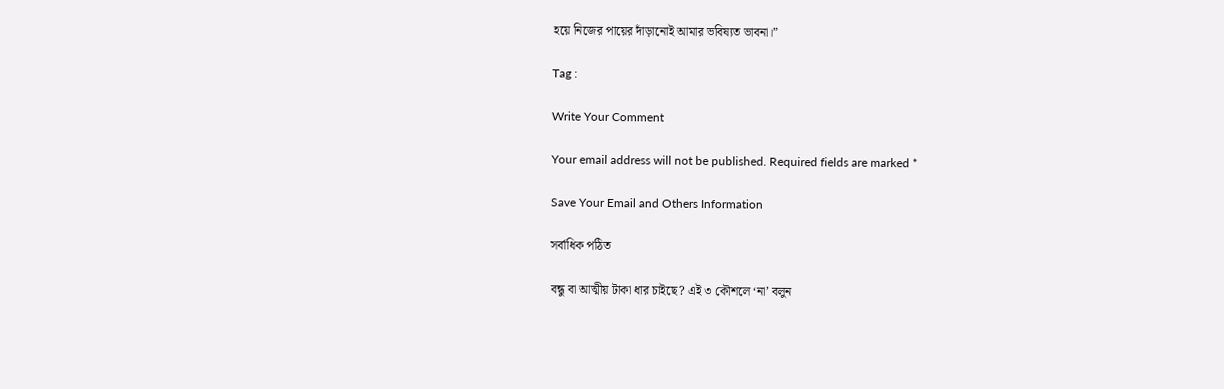হয়ে নিজের পায়ের দাঁড়ানোই আমার ভবিষ্যত ভাবনা।”

Tag :

Write Your Comment

Your email address will not be published. Required fields are marked *

Save Your Email and Others Information

সর্বাধিক পঠিত

বন্ধু বা আত্মীয় টাকা ধার চাইছে? এই ৩ কৌশলে ‘না’ বলুন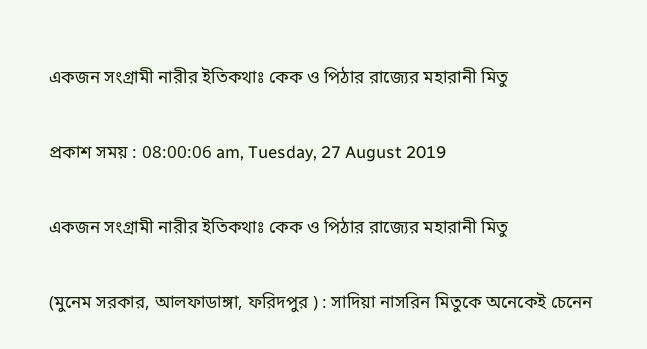একজন সংগ্রামী নারীর ইতিকথাঃ কেক ও পিঠার রাজ্যের মহারানী মিতু

প্রকাশ সময় : 08:00:06 am, Tuesday, 27 August 2019

একজন সংগ্রামী নারীর ইতিকথাঃ কেক ও পিঠার রাজ্যের মহারানী মিতু

(মুনেম সরকার, আলফাডাঙ্গা, ফরিদপুর ) : সাদিয়া নাসরিন মিতুকে অনেকেই চেনেন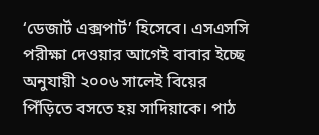‘ডেজার্ট এক্সপার্ট’ হিসেবে। এসএসসি পরীক্ষা দেওয়ার আগেই বাবার ইচ্ছে অনুযায়ী ২০০৬ সালেই বিয়ের পিঁড়িতে বসতে হয় সাদিয়াকে। পাঠ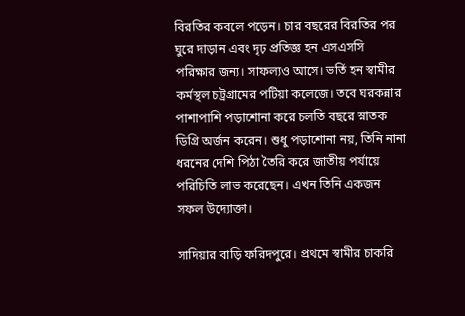বিরতির কবলে পড়েন। চার বছরের বিরতির পর ঘুরে দাড়ান এবং দৃঢ় প্রতিজ্ঞ হন এসএসসি পরিক্ষার জন্য। সাফল্যও আসে। ভর্তি হন স্বামীর কর্মস্থল চট্রগ্রামের পটিয়া কলেজে। তবে ঘরকন্নার পাশাপাশি পড়াশোনা করে চলতি বছরে স্নাতক ডিগ্রি অর্জন করেন। শুধু পড়াশোনা নয়, তিনি নানা ধরনের দেশি পিঠা তৈরি করে জাতীয় পর্যায়ে পরিচিতি লাভ করেছেন। এখন তিনি একজন সফল উদ্যোক্তা।

সাদিয়ার বাড়ি ফরিদপুরে। প্রথমে স্বামীর চাকরি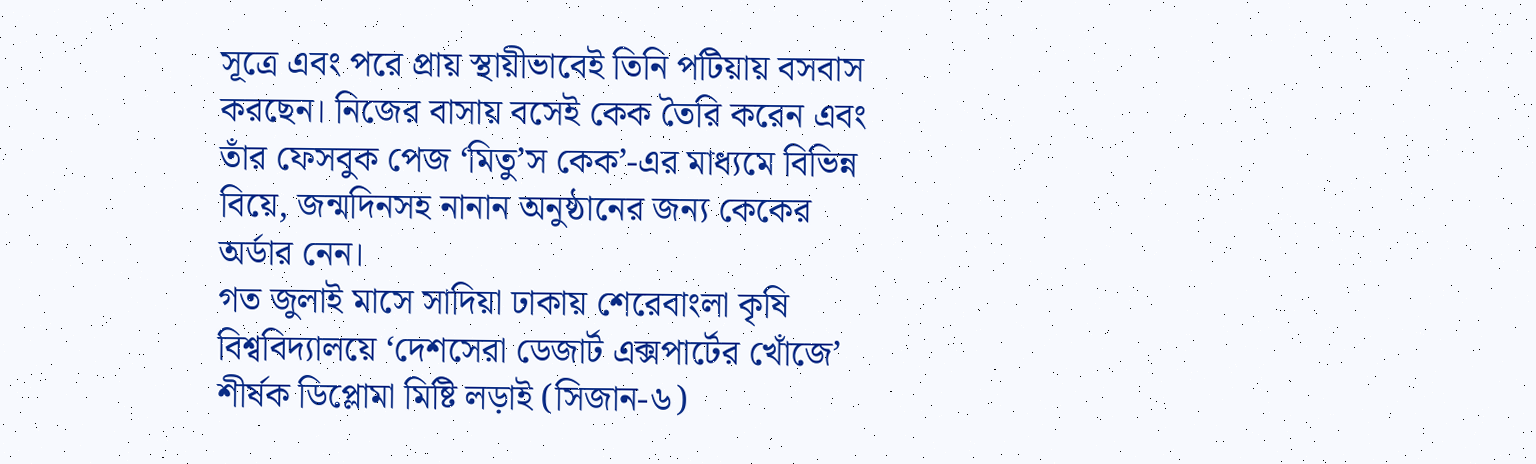সূত্রে এবং পরে প্রায় স্থায়ীভাবেই তিনি পটিয়ায় বসবাস করছেন। নিজের বাসায় বসেই কেক তৈরি করেন এবং তাঁর ফেসবুক পেজ ‘মিতু’স কেক’-এর মাধ্যমে বিভিন্ন বিয়ে, জন্মদিনসহ নানান অনুষ্ঠানের জন্য কেকের অর্ডার নেন।
গত জুলাই মাসে সাদিয়া ঢাকায় শেরেবাংলা কৃষি বিশ্ববিদ্যালয়ে ‘দেশসেরা ডেজার্ট এক্সপার্টের খোঁজে’ শীর্ষক ডিপ্লোমা মিষ্টি লড়াই (সিজান-৬)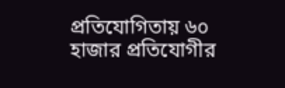প্রতিযোগিতায় ৬০ হাজার প্রতিযোগীর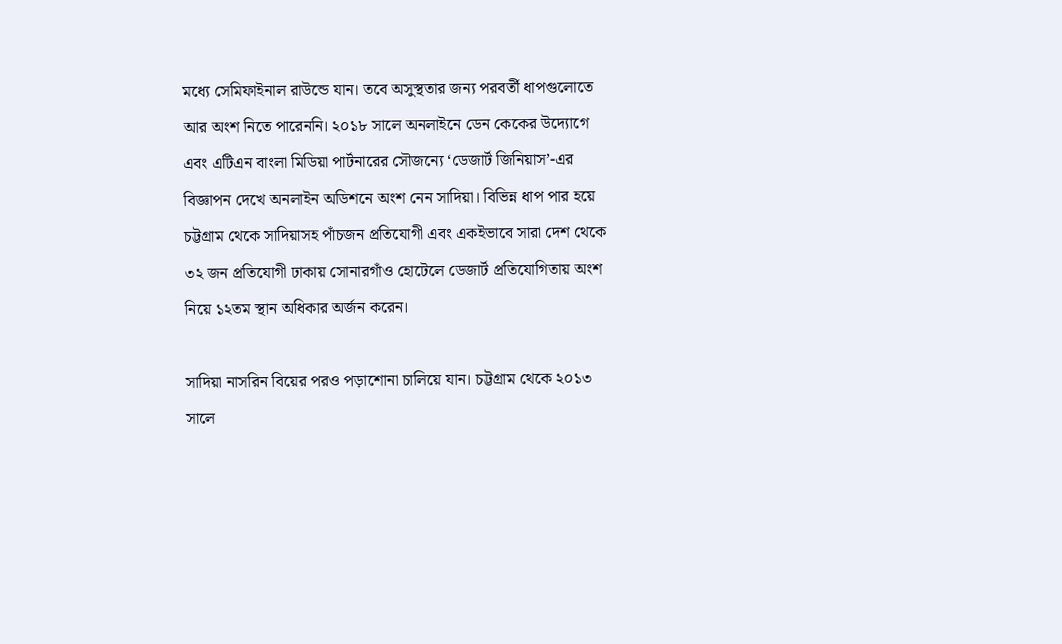মধ্যে সেমিফাইনাল রাউন্ডে যান। তবে অসুস্থতার জন্য পরবর্তী ধাপগুলোতে আর অংশ নিতে পারেননি। ২০১৮ সালে অনলাইনে ডেন কেকের উদ্যোগে এবং এটিএন বাংলা মিডিয়া পার্টনারের সৌজন্যে ‘ডেজার্ট জিনিয়াস’-এর বিজ্ঞাপন দেখে অনলাইন অডিশনে অংশ নেন সাদিয়া। বিভিন্ন ধাপ পার হয়ে চট্টগ্রাম থেকে সাদিয়াসহ পাঁচজন প্রতিযোগী এবং একইভাবে সারা দেশ থেকে ৩২ জন প্রতিযোগী ঢাকায় সোনারগাঁও হোটেলে ডেজার্ট প্রতিযোগিতায় অংশ নিয়ে ১২তম স্থান অধিকার অর্জন করেন।

সাদিয়া নাসরিন বিয়ের পরও পড়াশোনা চালিয়ে যান। চট্টগ্রাম থেকে ২০১৩ সালে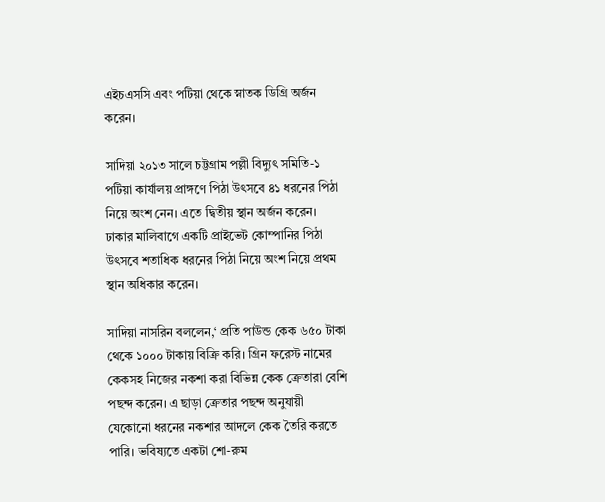এইচএসসি এবং পটিয়া থেকে স্নাতক ডিগ্রি অর্জন করেন।

সাদিয়া ২০১৩ সালে চট্টগ্রাম পল্লী বিদ্যুৎ সমিতি-১ পটিয়া কার্যালয় প্রাঙ্গণে পিঠা উৎসবে ৪১ ধরনের পিঠা নিয়ে অংশ নেন। এতে দ্বিতীয় স্থান অর্জন করেন। ঢাকার মালিবাগে একটি প্রাইভেট কোম্পানির পিঠা উৎসবে শতাধিক ধরনের পিঠা নিয়ে অংশ নিয়ে প্রথম স্থান অধিকার করেন।

সাদিয়া নাসরিন বললেন,‘ প্রতি পাউন্ড কেক ৬৫০ টাকা থেকে ১০০০ টাকায় বিক্রি করি। গ্রিন ফরেস্ট নামের কেকসহ নিজের নকশা করা বিভিন্ন কেক ক্রেতারা বেশি পছন্দ করেন। এ ছাড়া ক্রেতার পছন্দ অনুযায়ী যেকোনো ধরনের নকশার আদলে কেক তৈরি করতে পারি। ভবিষ্যতে একটা শো-রুম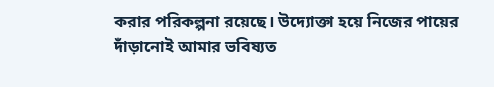করার পরিকল্পনা রয়েছে। উদ্যোক্তা হয়ে নিজের পায়ের দাঁড়ানোই আমার ভবিষ্যত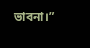ভাবনা।”